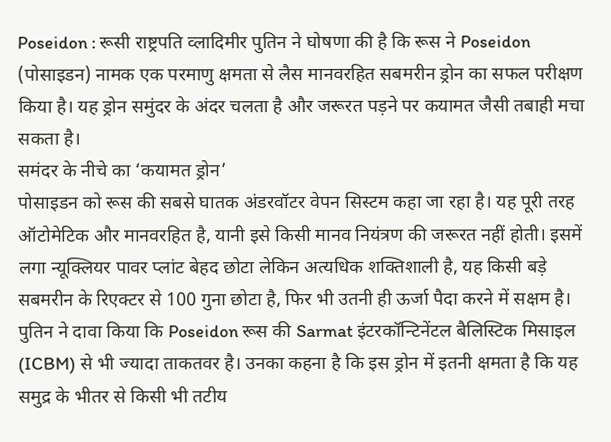Poseidon : रूसी राष्ट्रपति व्लादिमीर पुतिन ने घोषणा की है कि रूस ने Poseidon (पोसाइडन) नामक एक परमाणु क्षमता से लैस मानवरहित सबमरीन ड्रोन का सफल परीक्षण किया है। यह ड्रोन समुंदर के अंदर चलता है और जरूरत पड़ने पर कयामत जैसी तबाही मचा सकता है।
समंदर के नीचे का ‘कयामत ड्रोन’
पोसाइडन को रूस की सबसे घातक अंडरवॉटर वेपन सिस्टम कहा जा रहा है। यह पूरी तरह ऑटोमेटिक और मानवरहित है, यानी इसे किसी मानव नियंत्रण की जरूरत नहीं होती। इसमें लगा न्यूक्लियर पावर प्लांट बेहद छोटा लेकिन अत्यधिक शक्तिशाली है, यह किसी बड़े सबमरीन के रिएक्टर से 100 गुना छोटा है, फिर भी उतनी ही ऊर्जा पैदा करने में सक्षम है। पुतिन ने दावा किया कि Poseidon रूस की Sarmat इंटरकॉन्टिनेंटल बैलिस्टिक मिसाइल (ICBM) से भी ज्यादा ताकतवर है। उनका कहना है कि इस ड्रोन में इतनी क्षमता है कि यह समुद्र के भीतर से किसी भी तटीय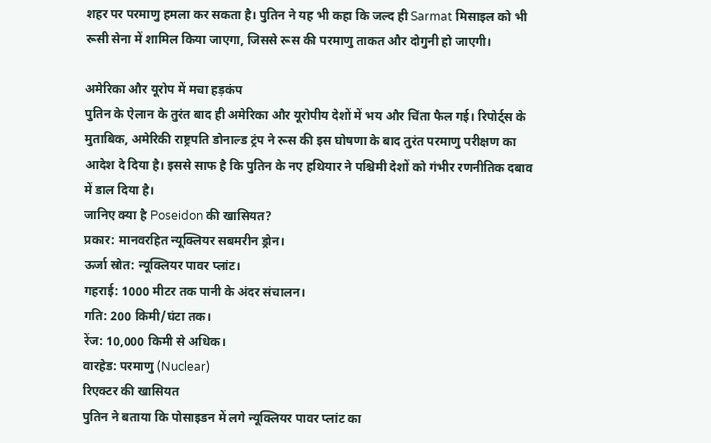शहर पर परमाणु हमला कर सकता है। पुतिन ने यह भी कहा कि जल्द ही Sarmat मिसाइल को भी रूसी सेना में शामिल किया जाएगा, जिससे रूस की परमाणु ताकत और दोगुनी हो जाएगी।

अमेरिका और यूरोप में मचा हड़कंप
पुतिन के ऐलान के तुरंत बाद ही अमेरिका और यूरोपीय देशों में भय और चिंता फैल गई। रिपोर्ट्स के मुताबिक, अमेरिकी राष्ट्रपति डोनाल्ड ट्रंप ने रूस की इस घोषणा के बाद तुरंत परमाणु परीक्षण का आदेश दे दिया है। इससे साफ है कि पुतिन के नए हथियार ने पश्चिमी देशों को गंभीर रणनीतिक दबाव में डाल दिया है।
जानिए क्या है Poseidon की खासियत?
प्रकार: मानवरहित न्यूक्लियर सबमरीन ड्रोन।
ऊर्जा स्रोत: न्यूक्लियर पावर प्लांट।
गहराई: 1000 मीटर तक पानी के अंदर संचालन।
गति: 200 किमी/घंटा तक।
रेंज: 10,000 किमी से अधिक।
वारहेड: परमाणु (Nuclear)
रिएक्टर की खासियत
पुतिन ने बताया कि पोसाइडन में लगे न्यूक्लियर पावर प्लांट का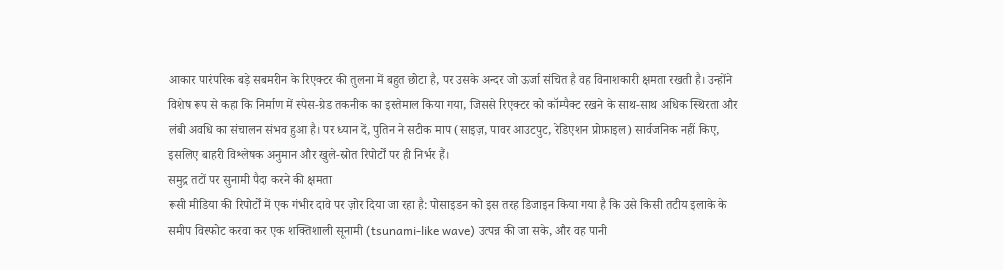आकार पारंपरिक बड़े सबमरीन के रिएक्टर की तुलना में बहुत छोटा है, पर उसके अन्दर जो ऊर्जा संचित है वह विनाशकारी क्षमता रखती है। उन्होंने विशेष रूप से कहा कि निर्माण में स्पेस-ग्रेड तकनीक का इस्तेमाल किया गया, जिससे रिएक्टर को कॉम्पैक्ट रखने के साथ-साथ अधिक स्थिरता और लंबी अवधि का संचालन संभव हुआ है। पर ध्यान दें, पुतिन ने सटीक माप (साइज़, पावर आउटपुट, रेडिएशन प्रोफ़ाइल) सार्वजनिक नहीं किए, इसलिए बाहरी विश्लेषक अनुमान और खुले-स्रोत रिपोर्टों पर ही निर्भर हैं।
समुद्र तटों पर सुनामी पैदा करने की क्षमता
रूसी मीडिया की रिपोर्टों में एक गंभीर दावे पर ज़ोर दिया जा रहा है: पोसाइडन को इस तरह डिजाइन किया गया है कि उसे किसी तटीय इलाके के समीप विस्फोट करवा कर एक शक्तिशाली सूनामी (tsunami-like wave) उत्पन्न की जा सके, और वह पानी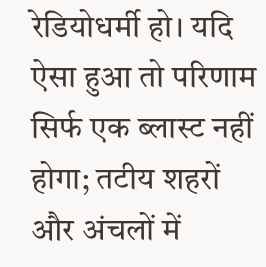रेडियोधर्मी हो। यदि ऐसा हुआ तो परिणाम सिर्फ एक ब्लास्ट नहीं होगा; तटीय शहरों और अंचलों में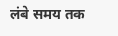लंबे समय तक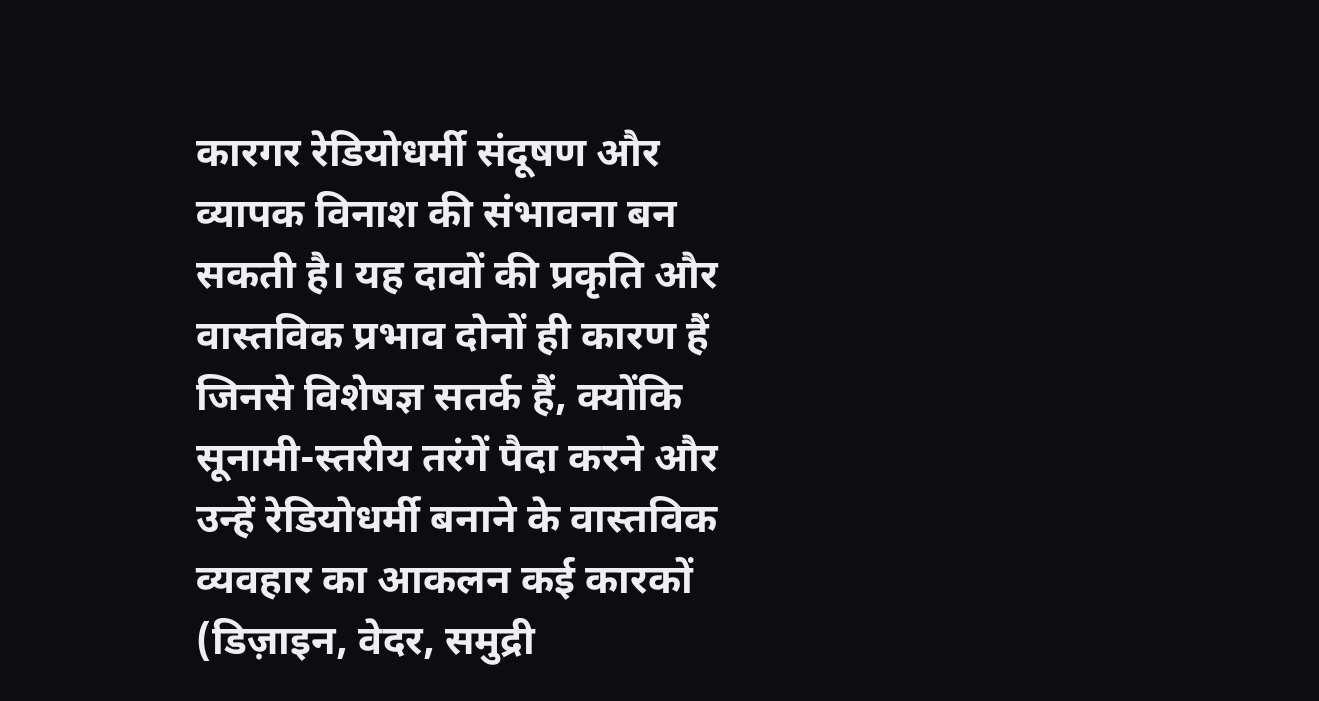कारगर रेडियोधर्मी संदूषण और व्यापक विनाश की संभावना बन सकती है। यह दावों की प्रकृति और वास्तविक प्रभाव दोनों ही कारण हैं जिनसे विशेषज्ञ सतर्क हैं, क्योंकि सूनामी-स्तरीय तरंगें पैदा करने और उन्हें रेडियोधर्मी बनाने के वास्तविक व्यवहार का आकलन कई कारकों (डिज़ाइन, वेदर, समुद्री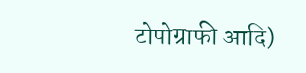टोपोग्राफी आदि)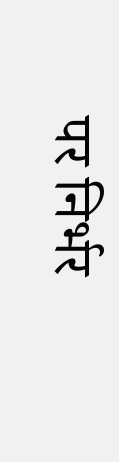पर निर्भर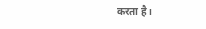करता है।